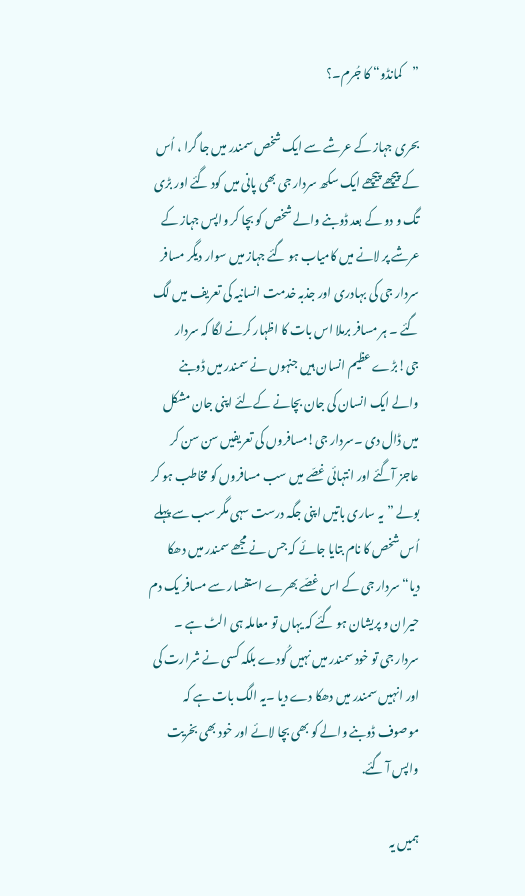”کمانڈو“ کا جُرم۔؟

بحری جہاز کے عرشے سے ایک شخص سمندر میں جا گرا ، اُس کے پیچھے پیچھے ایک سکھ سردار جی بھی پانی میں کود گئے اور بڑی تگ و دو کے بعد ڈوبنے والے شخص کو بچا کر واپس جہاز کے عرشے پر لانے میں کامیاب ہو گئے جہاز میں سوار دیگر مسافر سردار جی کی بہادری اور جذبہ خدمت انسانیہ کی تعریف میں لگ گئے ۔ ہر مسافر برملا اس بات کا اظہار کرنے لگا کہ سردار جی!بڑے عظیم انسان ہیں جنہوں نے سمندر میں ڈوبنے والے ایک انسان کی جان بچانے کےلئے اپنی جان مشکل میں ڈال دی ۔سردار جی!مسافروں کی تعریفیں سن سن کر عاجز آگئے اور انتہائی غصّے میں سب مسافروں کو مخاطب ہو کر بولے ”یہ ساری باتیں اپنی جگہ درست سہی مگر سب سے پہلے اُس شخص کا نام بتایا جائے کہ جس نے مجھے سمندر میں دھکا دیا“سردار جی کے اس غصّے بھرے استفسار سے مسافر یک دم حیران و پریشان ہو گئے کہ یہاں تو معاملہ ہی الٹ ہے ۔ سردار جی تو خود سمندر میں نہیں کُودے بلکہ کسی نے شرارت کی اور انہیں سمندر میں دھکا دے دیا ۔یہ الگ بات ہے کہ موصوف ڈوبنے والے کو بھی بچا لائے اور خود بھی بخریت واپس آ گئے.

ہمیں یہ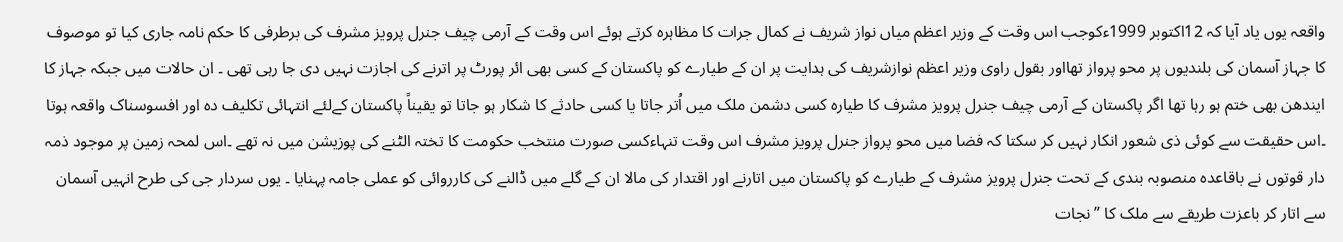واقعہ یوں یاد آیا کہ 12اکتوبر 1999ءکوجب اس وقت کے وزیر اعظم میاں نواز شریف نے کمال جرات کا مظاہرہ کرتے ہوئے اس وقت کے آرمی چیف جنرل پرویز مشرف کی برطرفی کا حکم نامہ جاری کیا تو موصوف کا جہاز آسمان کی بلندیوں پر محو پرواز تھااور بقول راوی وزیر اعظم نوازشریف کی ہدایت پر ان کے طیارے کو پاکستان کے کسی بھی ائر پورٹ پر اترنے کی اجازت نہیں دی جا رہی تھی ۔ ان حالات میں جبکہ جہاز کا ایندھن بھی ختم ہو رہا تھا اگر پاکستان کے آرمی چیف جنرل پرویز مشرف کا طیارہ کسی دشمن ملک میں اُتر جاتا یا کسی حادثے کا شکار ہو جاتا تو یقیناً پاکستان کےلئے انتہائی تکلیف دہ اور افسوسناک واقعہ ہوتا ۔اس حقیقت سے کوئی ذی شعور انکار نہیں کر سکتا کہ فضا میں محو پرواز جنرل پرویز مشرف اس وقت تنہاءکسی صورت منتخب حکومت کا تختہ الٹنے کی پوزیشن میں نہ تھے ۔اس لمحہ زمین پر موجود ذمہ دار قوتوں نے باقاعدہ منصوبہ بندی کے تحت جنرل پرویز مشرف کے طیارے کو پاکستان میں اتارنے اور اقتدار کی مالا ان کے گلے میں ڈالنے کی کارروائی کو عملی جامہ پہنایا ۔ یوں سردار جی کی طرح انہیں آسمان سے اتار کر باعزت طریقے سے ملک کا ”نجات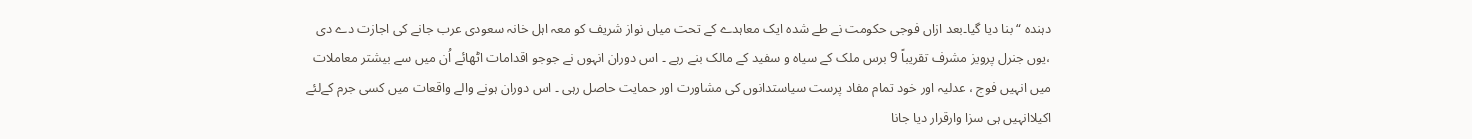دہندہ “بنا دیا گیا۔بعد ازاں فوجی حکومت نے طے شدہ ایک معاہدے کے تحت میاں نواز شریف کو معہ اہل خانہ سعودی عرب جانے کی اجازت دے دی ،یوں جنرل پرویز مشرف تقریباً 9 برس ملک کے سیاہ و سفید کے مالک بنے رہے ۔ اس دوران انہوں نے جوجو اقدامات اٹھائے اُن میں سے بیشتر معاملات میں انہیں فوج ، عدلیہ اور خود تمام مفاد پرست سیاستدانوں کی مشاورت اور حمایت حاصل رہی ۔ اس دوران ہونے والے واقعات میں کسی جرم کےلئے اکیلاانہیں ہی سزا وارقرار دیا جانا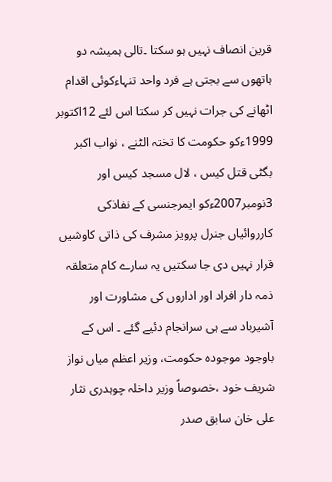قرین انصاف نہیں ہو سکتا ۔تالی ہمیشہ دو ہاتھوں سے بجتی ہے فرد واحد تنہاءکوئی اقدام اٹھانے کی جرات نہیں کر سکتا اس لئے 12اکتوبر 1999ءکو حکومت کا تختہ الٹنے ، نواب اکبر بگٹی قتل کیس ، لال مسجد کیس اور 3نومبر2007ءکو ایمرجنسی کے نفاذکی کارروائیاں جنرل پرویز مشرف کی ذاتی کاوشیں قرار نہیں دی جا سکتیں یہ سارے کام متعلقہ ذمہ دار افراد اور اداروں کی مشاورت اور آشیرباد سے ہی سرانجام دئیے گئے ۔ اس کے باوجود موجودہ حکومت، وزیر اعظم میاں نواز شریف خود ،خصوصاً وزیر داخلہ چوہدری نثار علی خان سابق صدر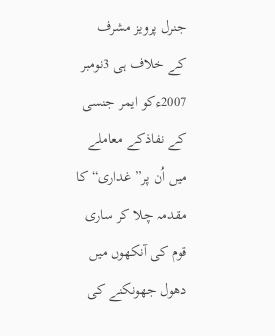جنرل پرویز مشرف کے خلاف ہی 3نومبر 2007ءکو ایمر جنسی کے نفاذکے معاملے میں اُن پر” غداری“ کا مقدمہ چلا کر ساری قوم کی آنکھوں میں دھول جھونکنے کی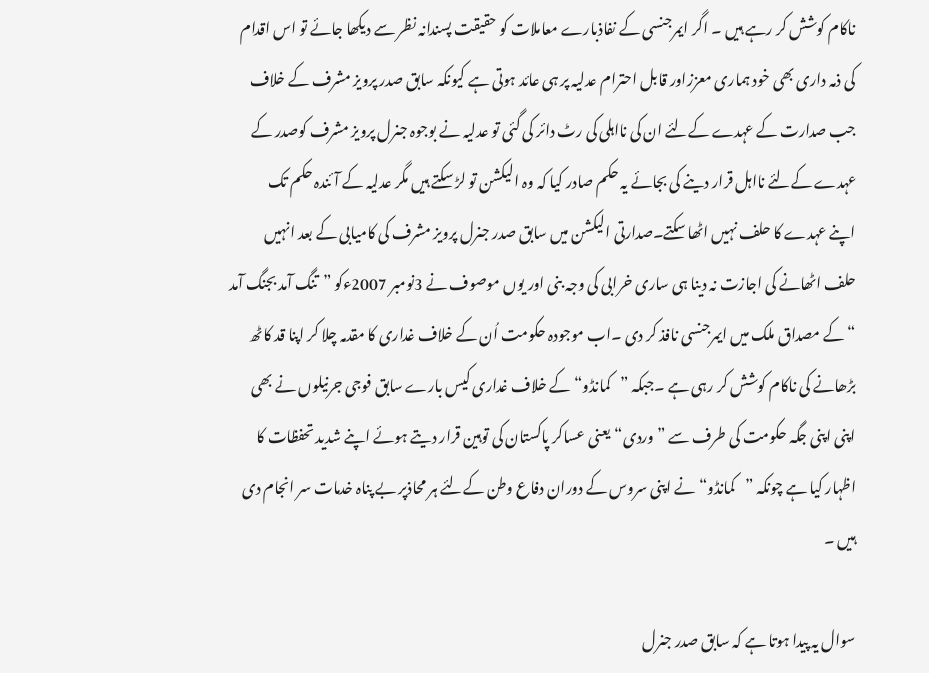ناکام کوشش کر رہے ہیں ۔ اگر ایمرجنسی کے نفاذبارے معاملات کو حقیقت پسندانہ نظر سے دیکھا جائے تو اس اقدام کی ذمہ داری بھی خود ہماری معززاور قابل احترام عدلیہ پر ہی عائد ہوتی ہے کیونکہ سابق صدر پرویز مشرف کے خلاف جب صدارت کے عہدے کےلئے ان کی نااہلی کی رٹ دائر کی گئی تو عدلیہ نے بوجوہ جنرل پرویز مشرف کوصدر کے عہدے کےلئے نااہل قرار دینے کی بجائے یہ حکم صادر کیا کہ وہ الیکشن تو لڑ سکتے ہیں مگر عدلیہ کے آئندہ حکم تک اپنے عہدے کا حلف نہیں اٹھا سکتے۔صدارتی الیکشن میں سابق صدر جنرل پرویز مشرف کی کامیابی کے بعد انہیں حلف اٹھانے کی اجازت نہ دینا ہی ساری خرابی کی وجہ بنی اور یوں موصوف نے 3نومبر 2007ءکو ”تنگ آمد بجنگ آمد “ کے مصداق ملک میں ایمرجنسی نافذ کر دی ۔اب موجودہ حکومت اُن کے خلاف غداری کا مقدمہ چلا کر اپنا قد کاٹھ بڑھانے کی ناکام کوشش کر رہی ہے ۔جبکہ ”کمانڈو“کے خلاف غداری کیس بارے سابق فوجی جرنیلوں نے بھی اپنی اپنی جگہ حکومت کی طرف سے ”وردی“یعنی عساکر پاکستان کی توہین قرار دیتے ہوئے اپنے شدید تحفظات کا اظہار کیا ہے چونکہ ”کمانڈو“نے اپنی سروس کے دوران دفاع وطن کےلئے ہر محاذپر بے پناہ خدمات سر انجام دی ہیں ۔

سوال یہ پیدا ہوتا ہے کہ سابق صدر جنرل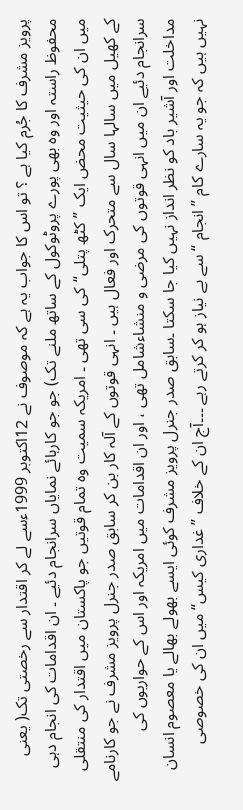پرویز مشرف کا جُرم کیا ہے ؟ تو اس کا جواب یہ ہے کہ موصوف نے 12اکتوبر 1999ءسے لے کر اقتدار سے رخصتی تک( یعنی محفوظ راستہ اور وہ بھی پورے پروٹوکول کے ساتھ ملنے تک) جو جو کارہائے نمایاں سرانجام دئیے ۔ ان اقدامات کی انجام دہی میں ان کی حیثیت محض ایک ”کٹھ پتلی“کی سی تھی ۔ امریکہ سمیت وہ تمام قوتیں جو پاکستان میں اقتدار کی منتقلی کے کھیل میں سالہا سال سے متحرک اور فعال ہیں ۔ انہی قوتوں کے آلہ کار بن کر سابق صدر جنرل پرویز مشرف نے جو کارنامے سرانجام دئیے ان میں انہی قوتوں کی مرضی و منشاءشامل تھی ، اور ان اقدامات میں امریکہ اور اس کے حواریوں کی مداخلت اور آشیر باد کو نظر انداز نہیں کیا جا سکتا ۔سابق صدر جنرل پرویز مشرف کوئی ایسے بھولے بھالے یا معصوم انسان نہیں ہیں کہ جو یہ سارے کام ”انجام “سے بے نیاز ہو کر کرتے رہے ۔۔۔آج ان کے خلاف ”غداری کیس“میں ان کی خصوصی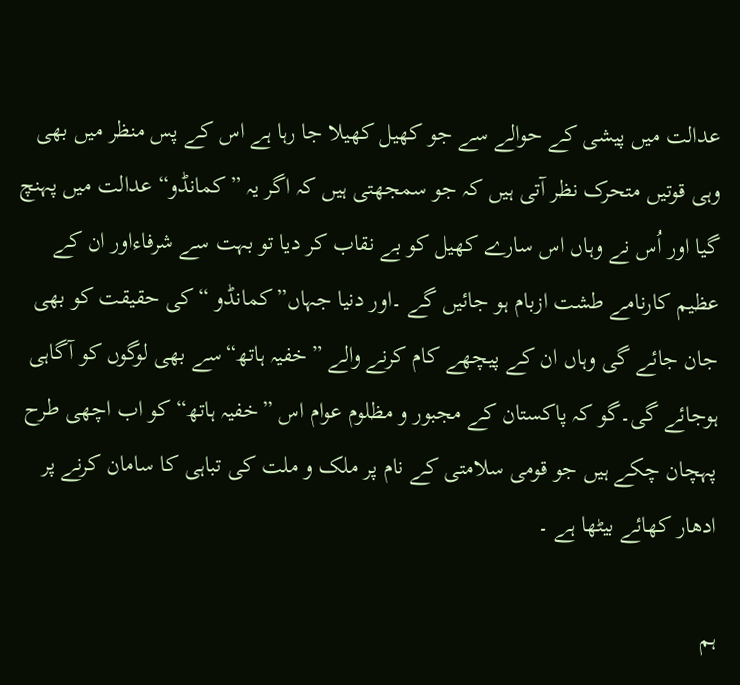عدالت میں پیشی کے حوالے سے جو کھیل کھیلا جا رہا ہے اس کے پس منظر میں بھی وہی قوتیں متحرک نظر آتی ہیں کہ جو سمجھتی ہیں کہ اگر یہ ”کمانڈو“ عدالت میں پہنچ گیا اور اُس نے وہاں اس سارے کھیل کو بے نقاب کر دیا تو بہت سے شرفاءاور ان کے عظیم کارنامے طشت ازبام ہو جائیں گے ۔اور دنیا جہاں”کمانڈو “کی حقیقت کو بھی جان جائے گی وہاں ان کے پیچھے کام کرنے والے ”خفیہ ہاتھ“سے بھی لوگوں کو آگاہی ہوجائے گی۔گو کہ پاکستان کے مجبور و مظلوم عوام اس ”خفیہ ہاتھ“ کو اب اچھی طرح پہچان چکے ہیں جو قومی سلامتی کے نام پر ملک و ملت کی تباہی کا سامان کرنے پر ادھار کھائے بیٹھا ہے ۔

ہم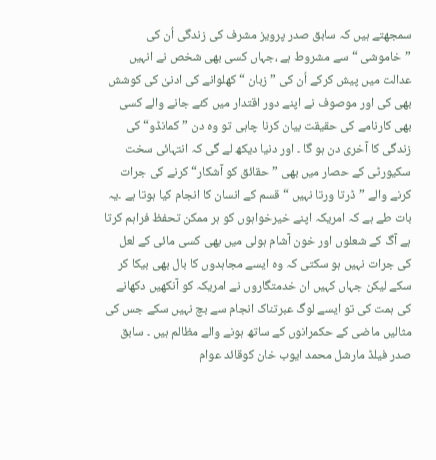سمجھتے ہیں کہ سابق صدر پرویز مشرف کی زندگی اُن کی ”خاموشی “سے مشروط ہے ،جہاں کسی بھی شخص نے انہیں عدالت میں پیش کرکے اُن کی ”زبان “کھلوانے کی ادنیٰ کی کوشش بھی کی اور موصوف نے اپنے دور اقتدار میں کئے جانے والے کسی بھی کارنامے کی حقیقت بیان کرنا چاہی تو وہ دن ”کمانڈو“کی زندگی کا آخری دن ہو گا ۔ اور دنیا دیکھ لے گی کہ انتہائی سخت سکیورٹی کے حصار میں بھی ”حقائق کو آشکار“کرنے کی جرات کرنے والے ”ڈرتا ورتا نہیں “قسم کے انسان کا انجام کیا ہوتا ہے ۔یہ بات طے ہے کہ امریکہ اپنے خیرخواہوں کو ہر ممکن تحفظ فراہم کرتا ہے آگ کے شعلوں اور خون آشام ہولی میں بھی کسی مائی کے لعل کی جرات نہیں ہو سکتی کہ وہ ایسے مجاہدوں کا بال بھی بیکا کر سکے لیکن جہاں کہیں ان خدمتگاروں نے امریکہ کو آنکھیں دکھانے کی ہمت کی تو ایسے لوگ عبرتناک انجام سے بچ نہیں سکے جس کی مثالیں ماضی کے حکمرانوں کے ساتھ ہونے والے مظالم ہیں ۔ سابق صدر فیلڈ مارشل محمد ایوب خان کوقائد عوام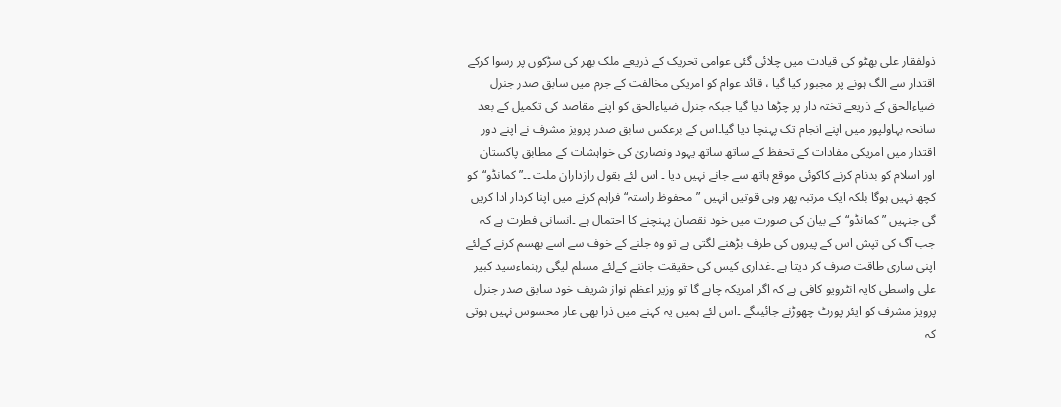ذولفقار علی بھٹو کی قیادت میں چلائی گئی عوامی تحریک کے ذریعے ملک بھر کی سڑکوں پر رسوا کرکے اقتدار سے الگ ہونے پر مجبور کیا گیا ، قائد عوام کو امریکی مخالفت کے جرم میں سابق صدر جنرل ضیاءالحق کے ذریعے تختہ دار پر چڑھا دیا گیا جبکہ جنرل ضیاءالحق کو اپنے مقاصد کی تکمیل کے بعد سانحہ بہاولپور میں اپنے انجام تک پہنچا دیا گیا۔اس کے برعکس سابق صدر پرویز مشرف نے اپنے دور اقتدار میں امریکی مفادات کے تحفظ کے ساتھ ساتھ یہود ونصاریٰ کی خواہشات کے مطابق پاکستان اور اسلام کو بدنام کرنے کاکوئی موقع ہاتھ سے جانے نہیں دیا ۔ اس لئے بقول رازداران ملت ۔۔”کمانڈو“کو کچھ نہیں ہوگا بلکہ ایک مرتبہ پھر وہی قوتیں انہیں ”محفوظ راستہ“ فراہم کرنے میں اپنا کردار ادا کریں گی جنہیں ”کمانڈو“کے بیان کی صورت میں خود نقصان پہنچنے کا احتمال ہے ۔انسانی فطرت ہے کہ جب آگ کی تپش اس کے پیروں کی طرف بڑھنے لگتی ہے تو وہ جلنے کے خوف سے اسے بھسم کرنے کےلئے اپنی ساری طاقت صرف کر دیتا ہے ۔غداری کیس کی حقیقت جاننے کےلئے مسلم لیگی رہنماءسید کبیر علی واسطی کایہ انٹرویو کافی ہے کہ اگر امریکہ چاہے گا تو وزیر اعظم نواز شریف خود سابق صدر جنرل پرویز مشرف کو ایئر پورٹ چھوڑنے جائیںگے ۔اس لئے ہمیں یہ کہنے میں ذرا بھی عار محسوس نہیں ہوتی کہ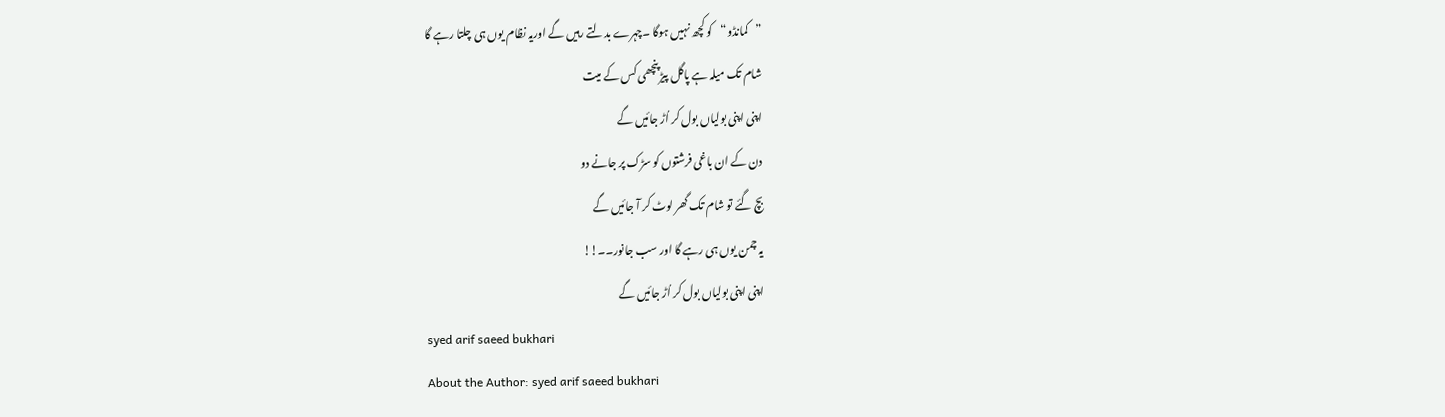”کمانڈو“کو کچھ نہیں ہوگا ۔چہرے بدلتے رہیں گے اوریہ نظام یوں ہی چلتا رہے گا
شام تک میلہ ہے پاگل پیڑ پنچھی کس کے میت
اپنی اپنی بولیاں بول کر اُڑ جائیں گے
دن کے ان باغی فرشتوں کو سڑک پر جانے دو
بچ گئے تو شام تک گھر لوٹ کر آ جائیں گے
یہ چمن یوں ہی رہے گا اور سب جانور۔۔!!
اپنی اپنی بولیاں بول کر اُڑ جائیں گے
syed arif saeed bukhari
About the Author: syed arif saeed bukhari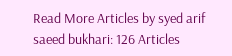Read More Articles by syed arif saeed bukhari: 126 Articles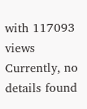with 117093 views Currently, no details found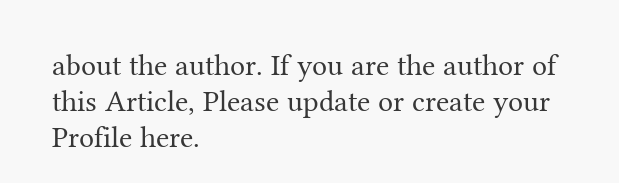about the author. If you are the author of this Article, Please update or create your Profile here.